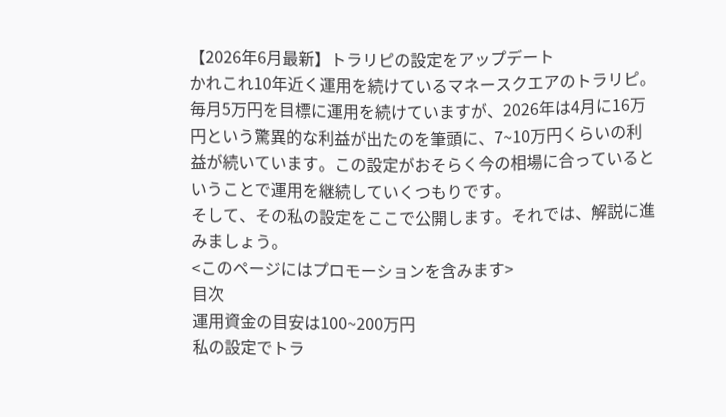【2026年6月最新】トラリピの設定をアップデート
かれこれ10年近く運用を続けているマネースクエアのトラリピ。毎月5万円を目標に運用を続けていますが、2026年は4月に16万円という驚異的な利益が出たのを筆頭に、7~10万円くらいの利益が続いています。この設定がおそらく今の相場に合っているということで運用を継続していくつもりです。
そして、その私の設定をここで公開します。それでは、解説に進みましょう。
<このページにはプロモーションを含みます>
目次
運用資金の目安は100~200万円
私の設定でトラ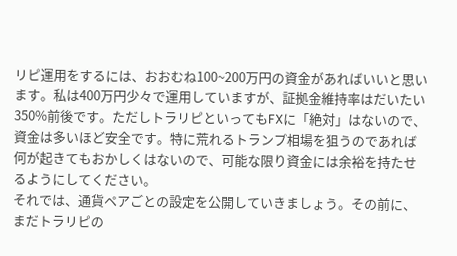リピ運用をするには、おおむね100~200万円の資金があればいいと思います。私は400万円少々で運用していますが、証拠金維持率はだいたい350%前後です。ただしトラリピといってもFXに「絶対」はないので、資金は多いほど安全です。特に荒れるトランプ相場を狙うのであれば何が起きてもおかしくはないので、可能な限り資金には余裕を持たせるようにしてください。
それでは、通貨ペアごとの設定を公開していきましょう。その前に、まだトラリピの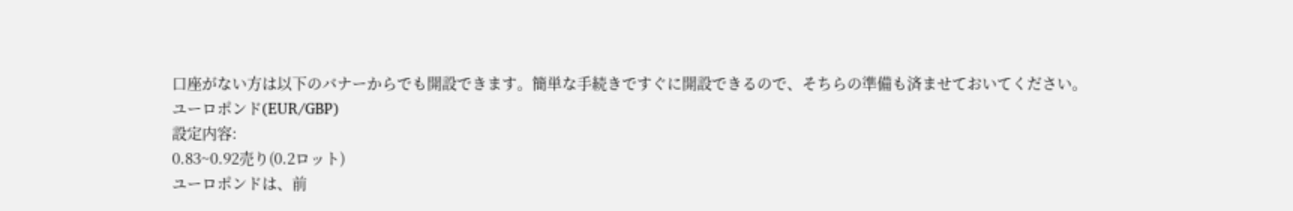口座がない方は以下のバナーからでも開設できます。簡単な手続きですぐに開設できるので、そちらの準備も済ませておいてください。
ユーロポンド(EUR/GBP)
設定内容:
0.83~0.92売り(0.2ロット)
ユーロポンドは、前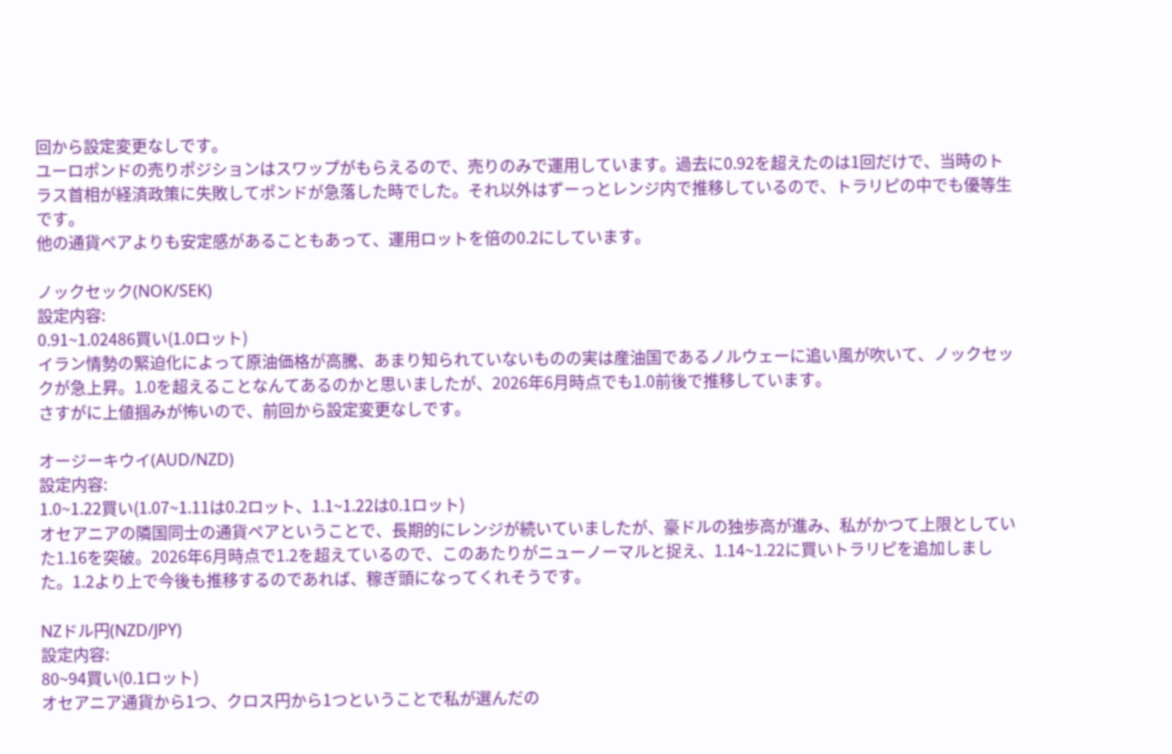回から設定変更なしです。
ユーロポンドの売りポジションはスワップがもらえるので、売りのみで運用しています。過去に0.92を超えたのは1回だけで、当時のトラス首相が経済政策に失敗してポンドが急落した時でした。それ以外はずーっとレンジ内で推移しているので、トラリピの中でも優等生です。
他の通貨ペアよりも安定感があることもあって、運用ロットを倍の0.2にしています。

ノックセック(NOK/SEK)
設定内容:
0.91~1.02486買い(1.0ロット)
イラン情勢の緊迫化によって原油価格が高騰、あまり知られていないものの実は産油国であるノルウェーに追い風が吹いて、ノックセックが急上昇。1.0を超えることなんてあるのかと思いましたが、2026年6月時点でも1.0前後で推移しています。
さすがに上値掴みが怖いので、前回から設定変更なしです。

オージーキウイ(AUD/NZD)
設定内容:
1.0~1.22買い(1.07~1.11は0.2ロット、1.1~1.22は0.1ロット)
オセアニアの隣国同士の通貨ペアということで、長期的にレンジが続いていましたが、豪ドルの独歩高が進み、私がかつて上限としていた1.16を突破。2026年6月時点で1.2を超えているので、このあたりがニューノーマルと捉え、1.14~1.22に買いトラリピを追加しました。1.2より上で今後も推移するのであれば、稼ぎ頭になってくれそうです。

NZドル円(NZD/JPY)
設定内容:
80~94買い(0.1ロット)
オセアニア通貨から1つ、クロス円から1つということで私が選んだの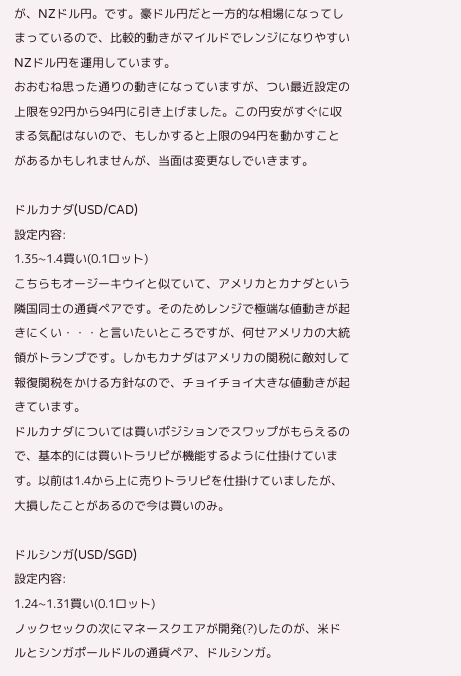が、NZドル円。です。豪ドル円だと一方的な相場になってしまっているので、比較的動きがマイルドでレンジになりやすいNZドル円を運用しています。
おおむね思った通りの動きになっていますが、つい最近設定の上限を92円から94円に引き上げました。この円安がすぐに収まる気配はないので、もしかすると上限の94円を動かすことがあるかもしれませんが、当面は変更なしでいきます。

ドルカナダ(USD/CAD)
設定内容:
1.35~1.4買い(0.1ロット)
こちらもオージーキウイと似ていて、アメリカとカナダという隣国同士の通貨ペアです。そのためレンジで極端な値動きが起きにくい・・・と言いたいところですが、何せアメリカの大統領がトランプです。しかもカナダはアメリカの関税に敵対して報復関税をかける方針なので、チョイチョイ大きな値動きが起きています。
ドルカナダについては買いポジションでスワップがもらえるので、基本的には買いトラリピが機能するように仕掛けています。以前は1.4から上に売りトラリピを仕掛けていましたが、大損したことがあるので今は買いのみ。

ドルシンガ(USD/SGD)
設定内容:
1.24~1.31買い(0.1ロット)
ノックセックの次にマネースクエアが開発(?)したのが、米ドルとシンガポールドルの通貨ペア、ドルシンガ。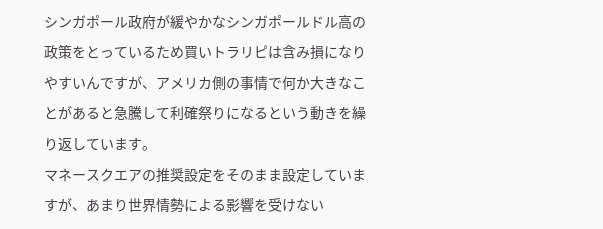シンガポール政府が緩やかなシンガポールドル高の政策をとっているため買いトラリピは含み損になりやすいんですが、アメリカ側の事情で何か大きなことがあると急騰して利確祭りになるという動きを繰り返しています。
マネースクエアの推奨設定をそのまま設定していますが、あまり世界情勢による影響を受けない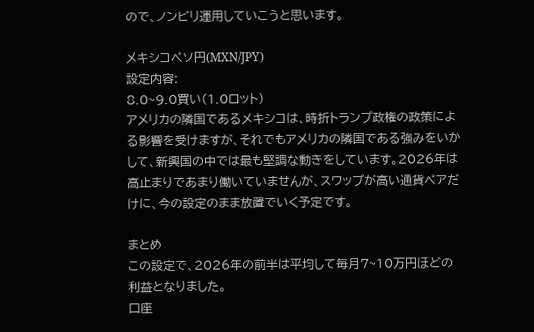ので、ノンビリ運用していこうと思います。

メキシコペソ円(MXN/JPY)
設定内容:
8.0~9.0買い(1.0ロット)
アメリカの隣国であるメキシコは、時折トランプ政権の政策による影響を受けますが、それでもアメリカの隣国である強みをいかして、新興国の中では最も堅調な動きをしています。2026年は高止まりであまり働いていませんが、スワップが高い通貨ペアだけに、今の設定のまま放置でいく予定です。

まとめ
この設定で、2026年の前半は平均して毎月7~10万円ほどの利益となりました。
口座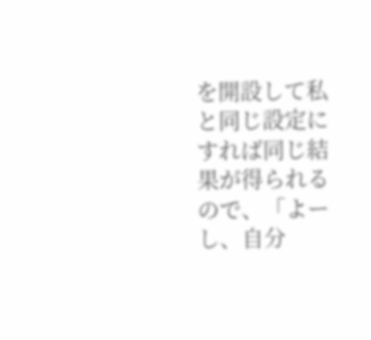を開設して私と同じ設定にすれば同じ結果が得られるので、「よーし、自分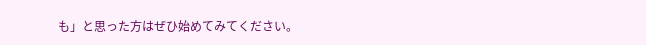も」と思った方はぜひ始めてみてください。